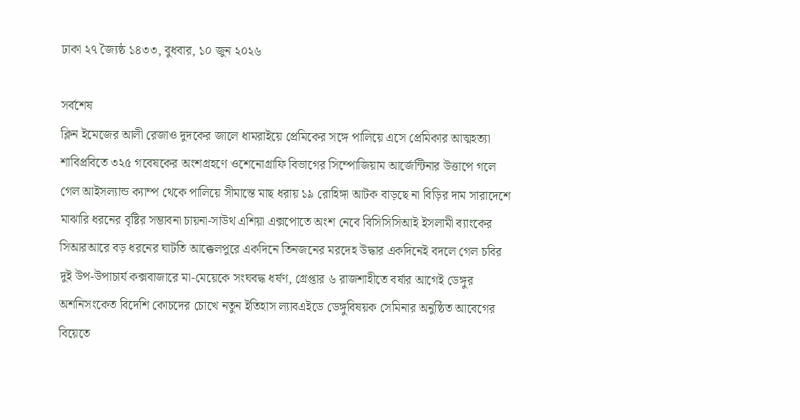ঢাকা ২৭ জ্যৈষ্ঠ ১৪৩৩, বুধবার, ১০ জুন ২০২৬

সর্বশেষ
ক্লিন ইমেজের আলী রেজাও দুদকের জালে ধামরাইয়ে প্রেমিকের সঙ্গে পালিয়ে এসে প্রেমিকার আত্মহত্যা শাবিপ্রবিতে ৩২৫ গবেষকের অংশগ্রহণে ওশেনোগ্রাফি বিভাগের সিম্পোজিয়াম আর্জেন্টিনার উত্তাপে গলে গেল আইসল্যান্ড ক্যাম্প থেকে পালিয়ে সীমান্তে মাছ ধরায় ১৯ রোহিঙ্গা আটক বাড়ছে না বিড়ির দাম সারাদেশে মাঝারি ধরনের বৃষ্টির সম্ভাবনা চায়না-সাউথ এশিয়া এক্সপোতে অংশ নেবে বিসিসিসিআই ইসলামী ব্যাংকের সিআরআরে বড় ধরনের ঘাটতি আক্কেলপুরে একদিনে তিনজনের মরদেহ উদ্ধার একদিনেই বদলে গেল চবির দুই উপ-উপাচার্য কক্সবাজারে মা-মেয়েকে সংঘবদ্ধ ধর্ষণ, গ্রেপ্তার ৬ রাজশাহীতে বর্ষার আগেই ডেঙ্গুর অশনিসংকেত বিদেশি কোচদের চোখে নতুন ইতিহাস ল্যাবএইডে ডেঙ্গুবিষয়ক সেমিনার অনুষ্ঠিত আবেগের বিয়েতে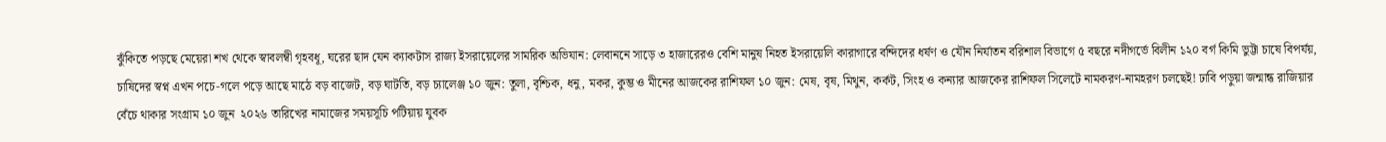ঝুঁকিতে পড়ছে মেয়েরা শখ থেকে স্বাবলম্বী গৃহবধূ, ঘরের ছাদ যেন ক্যাকটাস রাজ্য ইসরায়েলের সামরিক অভিযান: লেবাননে সাড়ে ৩ হাজারেরও বেশি মানুষ নিহত ইসরায়েলি কারাগারে বন্দিদের ধর্ষণ ও যৌন নির্যাতন বরিশাল বিভাগে ৫ বছরে নদীগর্ভে বিলীন ১২০ বর্গ কিমি ভুট্টা চাষে বিপর্যয়, চাষিদের স্বপ্ন এখন পচে-গলে পড়ে আছে মাঠে বড় বাজেট, বড় ঘাটতি, বড় চ্যালেঞ্জ ১০ জুন: তুলা, বৃশ্চিক, ধনু, মকর, কুম্ভ ও মীনের আজকের রাশিফল ১০ জুন: মেষ, বৃষ, মিথুন, কর্কট, সিংহ ও কন্যার আজকের রাশিফল সিলেটে নামকরণ-নামহরণ চলছেই! ঢাবি পড়ুয়া জন্মান্ধ রাজিয়ার বেঁচে থাকার সংগ্রাম ১০ জুন  ২০২৬ তারিখের নামাজের সময়সূচি পটিয়ায় যুবক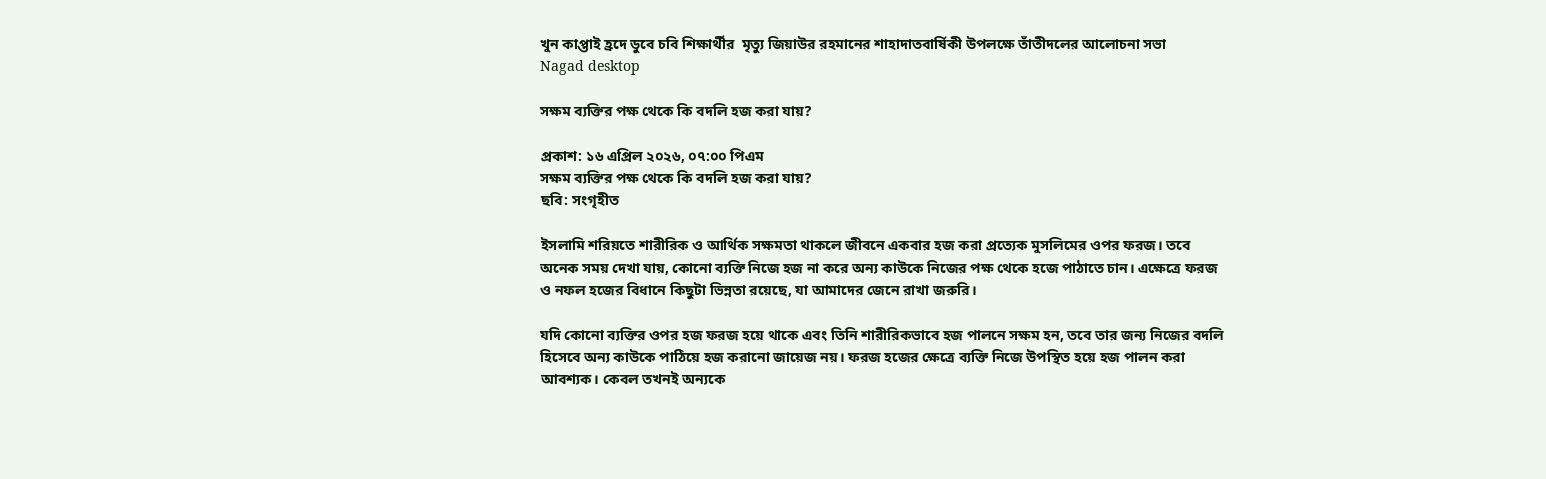খুন কাপ্তাই হ্রদে ডুবে চবি শিক্ষার্থীর  মৃত্যু জিয়াউর রহমানের শাহাদাতবার্ষিকী উপলক্ষে তাঁতীদলের আলোচনা সভা
Nagad desktop

সক্ষম ব্যক্তির পক্ষ থেকে কি বদলি হজ করা যায়?

প্রকাশ: ১৬ এপ্রিল ২০২৬, ০৭:০০ পিএম
সক্ষম ব্যক্তির পক্ষ থেকে কি বদলি হজ করা যায়?
ছবি: সংগৃহীত

ইসলামি শরিয়তে শারীরিক ও আর্থিক সক্ষমতা থাকলে জীবনে একবার হজ করা প্রত্যেক মুসলিমের ওপর ফরজ। তবে অনেক সময় দেখা যায়, কোনো ব্যক্তি নিজে হজ না করে অন্য কাউকে নিজের পক্ষ থেকে হজে পাঠাতে চান। এক্ষেত্রে ফরজ ও নফল হজের বিধানে কিছুটা ভিন্নতা রয়েছে, যা আমাদের জেনে রাখা জরুরি।

যদি কোনো ব্যক্তির ওপর হজ ফরজ হয়ে থাকে এবং তিনি শারীরিকভাবে হজ পালনে সক্ষম হন, তবে তার জন্য নিজের বদলি হিসেবে অন্য কাউকে পাঠিয়ে হজ করানো জায়েজ নয়। ফরজ হজের ক্ষেত্রে ব্যক্তি নিজে উপস্থিত হয়ে হজ পালন করা আবশ্যক। কেবল তখনই অন্যকে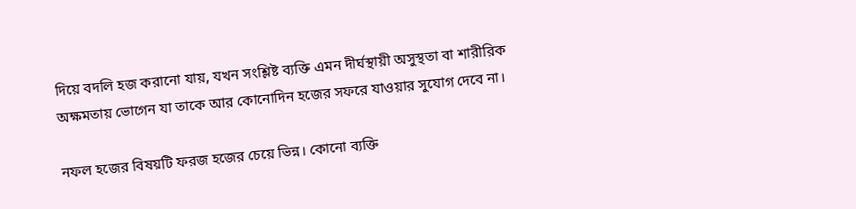দিয়ে বদলি হজ করানো যায়, যখন সংশ্লিষ্ট ব্যক্তি এমন দীর্ঘস্থায়ী অসুস্থতা বা শারীরিক অক্ষমতায় ভোগেন যা তাকে আর কোনোদিন হজের সফরে যাওয়ার সুযোগ দেবে না।

নফল হজের বিষয়টি ফরজ হজের চেয়ে ভিন্ন। কোনো ব্যক্তি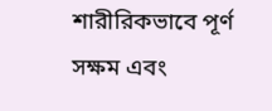শারীরিকভাবে পূর্ণ সক্ষম এবং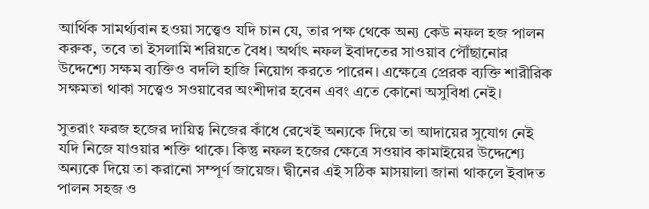আর্থিক সামর্থ্যবান হওয়া সত্ত্বেও যদি চান যে, তার পক্ষ থেকে অন্য কেউ নফল হজ পালন করুক, তবে তা ইসলামি শরিয়তে বৈধ। অর্থাৎ নফল ইবাদতের সাওয়াব পৌঁছানোর উদ্দেশ্যে সক্ষম ব্যক্তিও বদলি হাজি নিয়োগ করতে পারেন। এক্ষেত্রে প্রেরক ব্যক্তি শারীরিক সক্ষমতা থাকা সত্ত্বেও সওয়াবের অংশীদার হবেন এবং এতে কোনো অসুবিধা নেই।

সুতরাং ফরজ হজের দায়িত্ব নিজের কাঁধে রেখেই অন্যকে দিয়ে তা আদায়ের সুযোগ নেই যদি নিজে যাওয়ার শক্তি থাকে। কিন্তু নফল হজের ক্ষেত্রে সওয়াব কামাইয়ের উদ্দেশ্যে অন্যকে দিয়ে তা করানো সম্পূর্ণ জায়েজ। দ্বীনের এই সঠিক মাসয়ালা জানা থাকলে ইবাদত পালন সহজ ও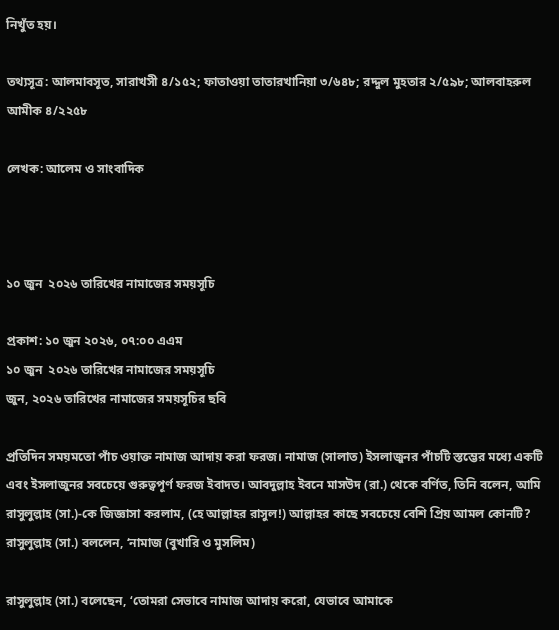নিখুঁত হয়।

তথ্যসূত্র: আলমাবসূত, সারাখসী ৪/১৫২; ফাতাওয়া তাতারখানিয়া ৩/৬৪৮; রদ্দুল মুহতার ২/৫৯৮; আলবাহরুল আমীক ৪/২২৫৮

লেখক: আলেম ও সাংবাদিক



১০ জুন  ২০২৬ তারিখের নামাজের সময়সূচি

প্রকাশ: ১০ জুন ২০২৬, ০৭:০০ এএম
১০ জুন  ২০২৬ তারিখের নামাজের সময়সূচি
জুন, ২০২৬ তারিখের নামাজের সময়সূচির ছবি

প্রতিদিন সময়মতো পাঁচ ওয়াক্ত নামাজ আদায় করা ফরজ। নামাজ (সালাত) ইসলাজুনর পাঁচটি স্তম্ভের মধ্যে একটি এবং ইসলাজুনর সবচেয়ে গুরুত্বপূর্ণ ফরজ ইবাদত। আবদুল্লাহ ইবনে মাসউদ (রা.) থেকে বর্ণিত, তিনি বলেন, আমি রাসুলুল্লাহ (সা.)-কে জিজ্ঞাসা করলাম, (হে আল্লাহর রাসুল!) আল্লাহর কাছে সবচেয়ে বেশি প্রিয় আমল কোনটি? রাসুলুল্লাহ (সা.) বললেন, ‘নামাজ (বুখারি ও মুসলিম)

রাসুলুল্লাহ (সা.) বলেছেন, ‘তোমরা সেভাবে নামাজ আদায় করো, যেভাবে আমাকে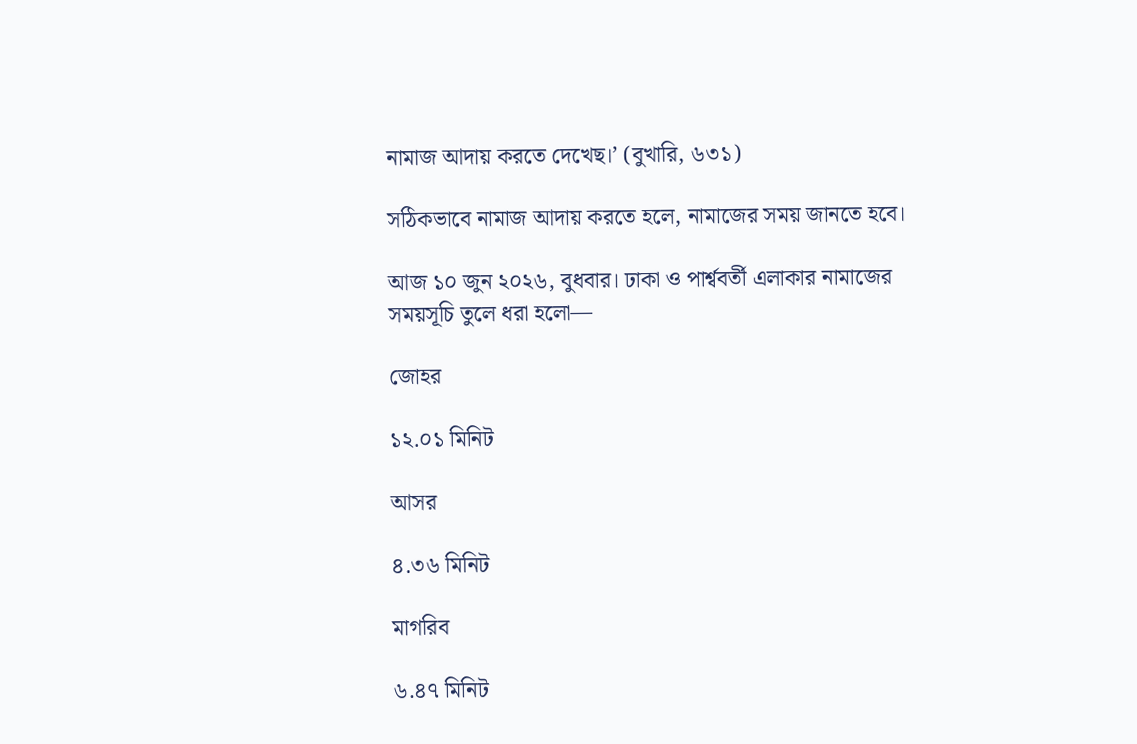নামাজ আদায় করতে দেখেছ।’ (বুখারি, ৬৩১)

সঠিকভাবে নামাজ আদায় করতে হলে, নামাজের সময় জানতে হবে।

আজ ১০ জুন ২০২৬, বুধবার। ঢাকা ও পার্শ্ববর্তী এলাকার নামাজের সময়সূচি তুলে ধরা হলো—

জোহর

১২.০১ মিনিট

আসর

৪.৩৬ মিনিট

মাগরিব

৬.৪৭ মিনিট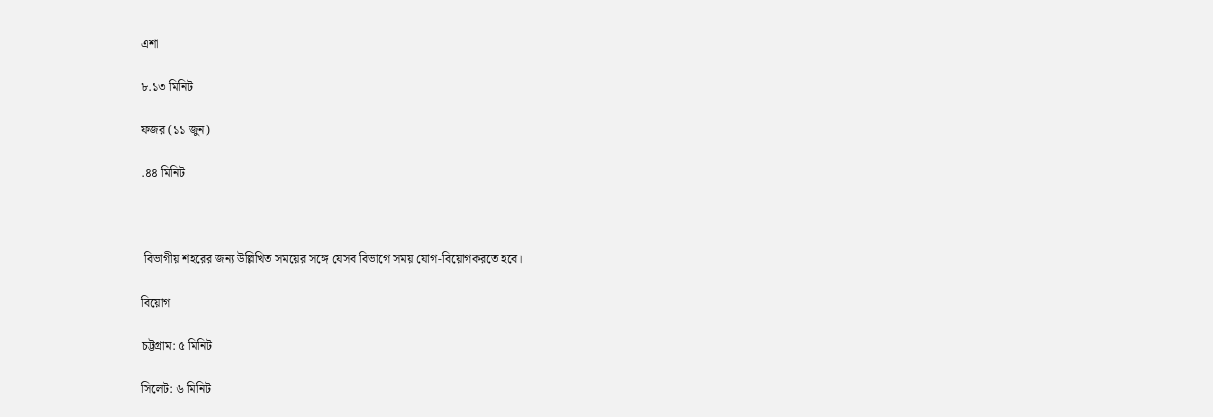এশা

৮.১৩ মিনিট

ফজর (১১ জুন)

.৪৪ মিনিট



 বিভাগীয় শহরের জন্য উল্লিখিত সময়ের সঙ্গে যেসব বিভাগে সময় যোগ-বিয়োগকরতে হবে।

বিয়োগ

চট্টগ্রাম: ৫ মিনিট

সিলেট: ৬ মিনিট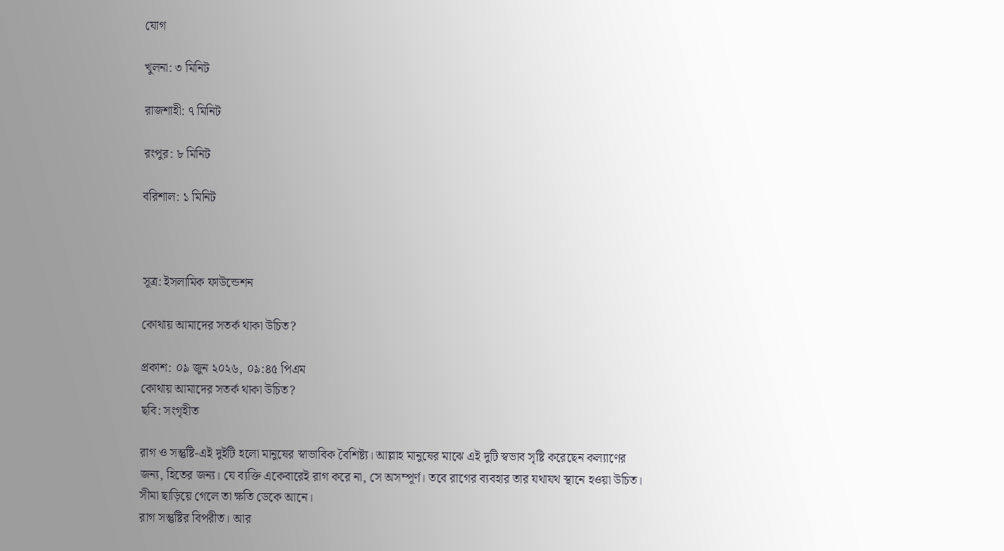যোগ

খুলনা: ৩ মিনিট

রাজশাহী: ৭ মিনিট

রংপুর: ৮ মিনিট

বরিশাল: ১ মিনিট



সূত্র: ইসলামিক ফাউন্ডেশন

কোথায় আমাদের সতর্ক থাকা উচিত?

প্রকাশ: ০৯ জুন ২০২৬, ০৯:৪৫ পিএম
কোথায় আমাদের সতর্ক থাকা উচিত?
ছবি: সংগৃহীত

রাগ ও সন্তুষ্টি-এই দুইটি হলো মানুষের স্বাভাবিক বৈশিষ্ট্য। আল্লাহ মানুষের মাঝে এই দুটি স্বভাব সৃষ্টি করেছেন কল্যাণের জন্য, হিতের জন্য। যে ব্যক্তি একেবারেই রাগ করে না, সে অসম্পূর্ণ। তবে রাগের ব্যবহার তার যথাযথ স্থানে হওয়া উচিত। সীমা ছাড়িয়ে গেলে তা ক্ষতি ডেকে আনে।
রাগ সন্তুষ্টির বিপরীত। আর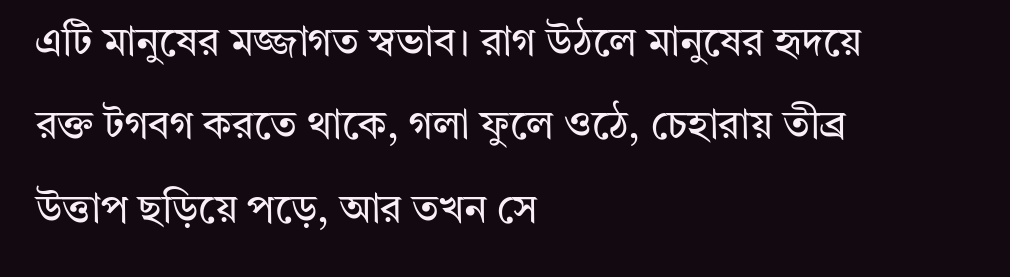এটি মানুষের মজ্জাগত স্বভাব। রাগ উঠলে মানুষের হৃদয়ে রক্ত টগবগ করতে থাকে, গলা ফুলে ওঠে, চেহারায় তীব্র উত্তাপ ছড়িয়ে পড়ে, আর তখন সে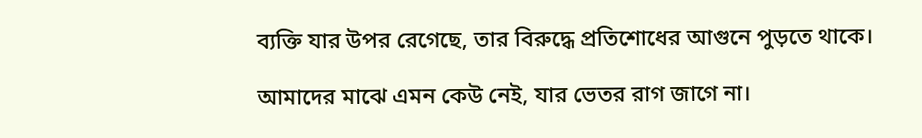ব্যক্তি যার উপর রেগেছে, তার বিরুদ্ধে প্রতিশোধের আগুনে পুড়তে থাকে।

আমাদের মাঝে এমন কেউ নেই, যার ভেতর রাগ জাগে না।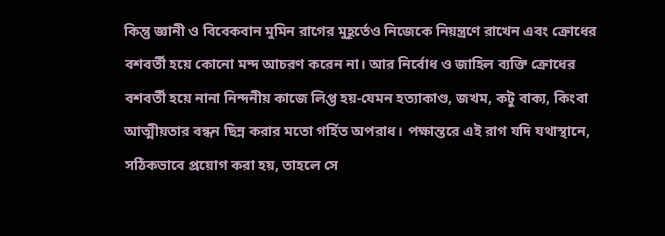কিন্তু জ্ঞানী ও বিবেকবান মুমিন রাগের মুহূর্তেও নিজেকে নিয়ন্ত্রণে রাখেন এবং ক্রোধের বশবর্তী হয়ে কোনো মন্দ আচরণ করেন না। আর নির্বোধ ও জাহিল ব্যক্তি ক্রোধের বশবর্তী হয়ে নানা নিন্দনীয় কাজে লিপ্ত হয়-যেমন হত্যাকাণ্ড, জখম, কটু বাক্য, কিংবা আত্মীয়তার বন্ধন ছিন্ন করার মতো গর্হিত অপরাধ। পক্ষান্তরে এই রাগ যদি যথাস্থানে, সঠিকভাবে প্রয়োগ করা হয়, তাহলে সে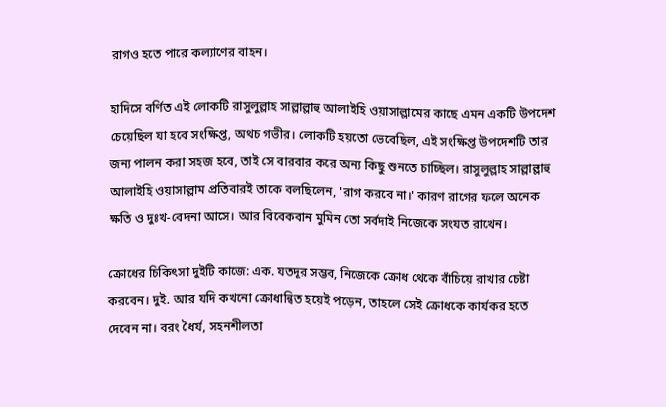রাগও হতে পারে কল্যাণের বাহন।

হাদিসে বর্ণিত এই লোকটি রাসুলুল্লাহ সাল্লাল্লাহু আলাইহি ওয়াসাল্লামের কাছে এমন একটি উপদেশ চেয়েছিল যা হবে সংক্ষিপ্ত, অথচ গভীর। লোকটি হয়তো ভেবেছিল, এই সংক্ষিপ্ত উপদেশটি তার জন্য পালন করা সহজ হবে, তাই সে বারবার করে অন্য কিছু শুনতে চাচ্ছিল। রাসুলুল্লাহ সাল্লাল্লাহু আলাইহি ওয়াসাল্লাম প্রতিবারই তাকে বলছিলেন, 'রাগ করবে না।' কারণ রাগের ফলে অনেক ক্ষতি ও দুঃখ-বেদনা আসে। আর বিবেকবান মুমিন তো সর্বদাই নিজেকে সংযত রাখেন।

ক্রোধের চিকিৎসা দুইটি কাজে: এক. যতদূর সম্ভব, নিজেকে ক্রোধ থেকে বাঁচিয়ে রাখার চেষ্টা করবেন। দুই. আর যদি কখনো ক্রোধান্বিত হয়েই পড়েন, তাহলে সেই ক্রোধকে কার্যকর হতে দেবেন না। বরং ধৈর্য, সহনশীলতা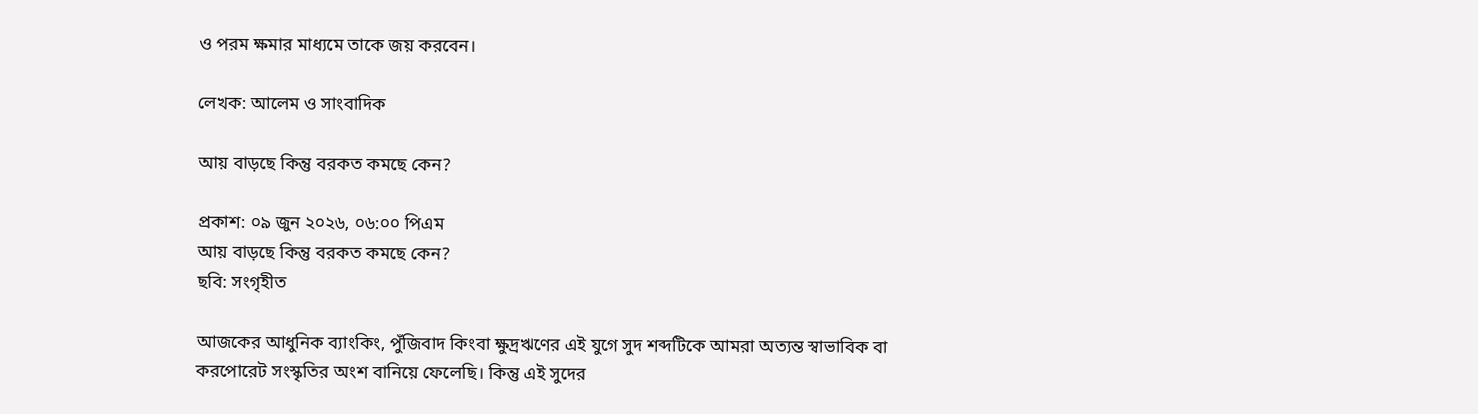ও পরম ক্ষমার মাধ্যমে তাকে জয় করবেন।

লেখক: আলেম ও সাংবাদিক

আয় বাড়ছে কিন্তু বরকত কমছে কেন?

প্রকাশ: ০৯ জুন ২০২৬, ০৬:০০ পিএম
আয় বাড়ছে কিন্তু বরকত কমছে কেন?
ছবি: সংগৃহীত

আজকের আধুনিক ব্যাংকিং, পুঁজিবাদ কিংবা ক্ষুদ্রঋণের এই যুগে সুদ শব্দটিকে আমরা অত্যন্ত স্বাভাবিক বা করপোরেট সংস্কৃতির অংশ বানিয়ে ফেলেছি। কিন্তু এই সুদের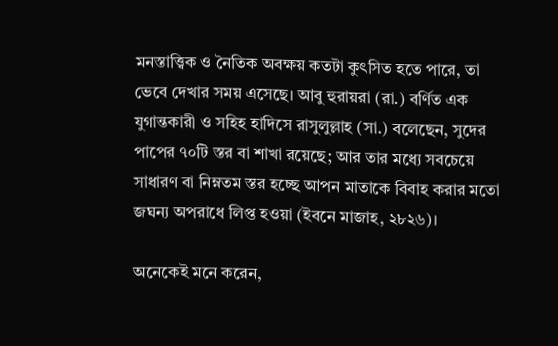মনস্তাত্ত্বিক ও নৈতিক অবক্ষয় কতটা কুৎসিত হতে পারে, তা ভেবে দেখার সময় এসেছে। আবু হুরায়রা (রা.) বর্ণিত এক যুগান্তকারী ও সহিহ হাদিসে রাসুলুল্লাহ (সা.) বলেছেন, সুদের পাপের ৭০টি স্তর বা শাখা রয়েছে; আর তার মধ্যে সবচেয়ে সাধারণ বা নিম্নতম স্তর হচ্ছে আপন মাতাকে বিবাহ করার মতো জঘন্য অপরাধে লিপ্ত হওয়া (ইবনে মাজাহ, ২৮২৬)।

অনেকেই মনে করেন,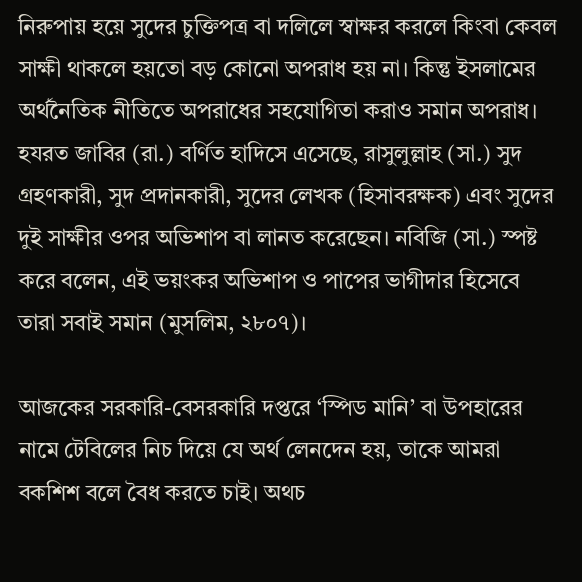নিরুপায় হয়ে সুদের চুক্তিপত্র বা দলিলে স্বাক্ষর করলে কিংবা কেবল সাক্ষী থাকলে হয়তো বড় কোনো অপরাধ হয় না। কিন্তু ইসলামের অর্থনৈতিক নীতিতে অপরাধের সহযোগিতা করাও সমান অপরাধ। হযরত জাবির (রা.) বর্ণিত হাদিসে এসেছে, রাসুলুল্লাহ (সা.) সুদ গ্রহণকারী, সুদ প্রদানকারী, সুদের লেখক (হিসাবরক্ষক) এবং সুদের দুই সাক্ষীর ওপর অভিশাপ বা লানত করেছেন। নবিজি (সা.) স্পষ্ট করে বলেন, এই ভয়ংকর অভিশাপ ও পাপের ভাগীদার হিসেবে তারা সবাই সমান (মুসলিম, ২৮০৭)।

আজকের সরকারি-বেসরকারি দপ্তরে ‘স্পিড মানি’ বা উপহারের নামে টেবিলের নিচ দিয়ে যে অর্থ লেনদেন হয়, তাকে আমরা বকশিশ বলে বৈধ করতে চাই। অথচ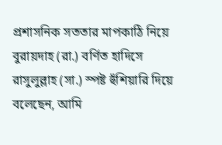প্রশাসনিক সততার মাপকাঠি নিয়ে বুরায়দাহ (রা.) বর্ণিত হাদিসে রাসুলুল্লাহ (সা.) স্পষ্ট হুঁশিয়ারি দিয়ে বলেছেন, আমি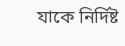যাকে নির্দিষ্ট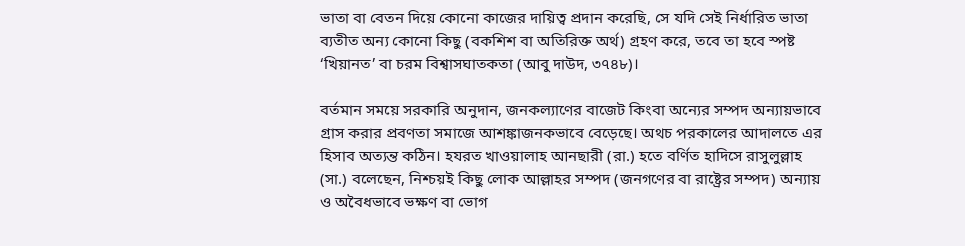ভাতা বা বেতন দিয়ে কোনো কাজের দায়িত্ব প্রদান করেছি, সে যদি সেই নির্ধারিত ভাতা ব্যতীত অন্য কোনো কিছু (বকশিশ বা অতিরিক্ত অর্থ) গ্রহণ করে, তবে তা হবে স্পষ্ট ‘খিয়ানত’ বা চরম বিশ্বাসঘাতকতা (আবু দাউদ, ৩৭৪৮)।

বর্তমান সময়ে সরকারি অনুদান, জনকল্যাণের বাজেট কিংবা অন্যের সম্পদ অন্যায়ভাবে গ্রাস করার প্রবণতা সমাজে আশঙ্কাজনকভাবে বেড়েছে। অথচ পরকালের আদালতে এর হিসাব অত্যন্ত কঠিন। হযরত খাওয়ালাহ আনছারী (রা.) হতে বর্ণিত হাদিসে রাসুলুল্লাহ (সা.) বলেছেন, নিশ্চয়ই কিছু লোক আল্লাহর সম্পদ (জনগণের বা রাষ্ট্রের সম্পদ) অন্যায় ও অবৈধভাবে ভক্ষণ বা ভোগ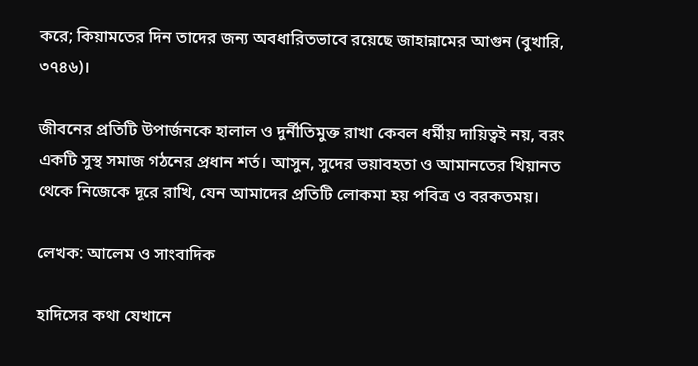করে; কিয়ামতের দিন তাদের জন্য অবধারিতভাবে রয়েছে জাহান্নামের আগুন (বুখারি, ৩৭৪৬)।

জীবনের প্রতিটি উপার্জনকে হালাল ও দুর্নীতিমুক্ত রাখা কেবল ধর্মীয় দায়িত্বই নয়, বরং একটি সুস্থ সমাজ গঠনের প্রধান শর্ত। আসুন, সুদের ভয়াবহতা ও আমানতের খিয়ানত থেকে নিজেকে দূরে রাখি, যেন আমাদের প্রতিটি লোকমা হয় পবিত্র ও বরকতময়।

লেখক: আলেম ও সাংবাদিক

হাদিসের কথা যেখানে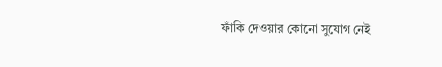ফাঁকি দেওয়ার কোনো সুযোগ নেই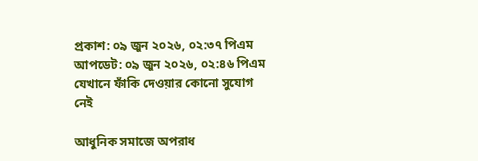প্রকাশ: ০৯ জুন ২০২৬, ০২:৩৭ পিএম
আপডেট: ০৯ জুন ২০২৬, ০২:৪৬ পিএম
যেখানে ফাঁকি দেওয়ার কোনো সুযোগ নেই

আধুনিক সমাজে অপরাধ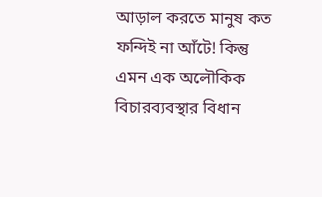আড়াল করতে মানুষ কত ফন্দিই না আঁটে! কিন্তু এমন এক অলৌকিক বিচারব্যবস্থার বিধান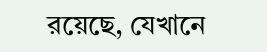রয়েছে, যেখানে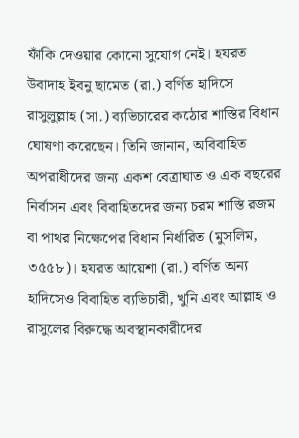ফাঁকি দেওয়ার কোনো সুযোগ নেই। হযরত উবাদাহ ইবনু ছামেত (রা.) বর্ণিত হাদিসে রাসুলুল্লাহ (সা.) ব্যভিচারের কঠোর শাস্তির বিধান ঘোষণা করেছেন। তিনি জানান, অবিবাহিত অপরাধীদের জন্য একশ বেত্রাঘাত ও এক বছরের নির্বাসন এবং বিবাহিতদের জন্য চরম শাস্তি রজম বা পাথর নিক্ষেপের বিধান নির্ধারিত (মুসলিম, ৩৫৫৮)। হযরত আয়েশা (রা.) বর্ণিত অন্য হাদিসেও বিবাহিত ব্যভিচারী, খুনি এবং আল্লাহ ও রাসুলের বিরুদ্ধে অবস্থানকারীদের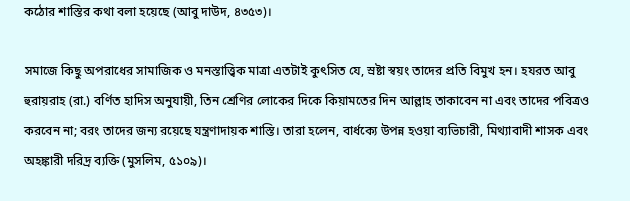কঠোর শাস্তির কথা বলা হয়েছে (আবু দাউদ, ৪৩৫৩)।

সমাজে কিছু অপরাধের সামাজিক ও মনস্তাত্ত্বিক মাত্রা এতটাই কুৎসিত যে, স্রষ্টা স্বয়ং তাদের প্রতি বিমুখ হন। হযরত আবু হুরায়রাহ (রা.) বর্ণিত হাদিস অনুযায়ী, তিন শ্রেণির লোকের দিকে কিয়ামতের দিন আল্লাহ তাকাবেন না এবং তাদের পবিত্রও করবেন না; বরং তাদের জন্য রয়েছে যন্ত্রণাদায়ক শাস্তি। তারা হলেন, বার্ধক্যে উপন্ন হওয়া ব্যভিচারী, মিথ্যাবাদী শাসক এবং অহঙ্কারী দরিদ্র ব্যক্তি (মুসলিম, ৫১০৯)।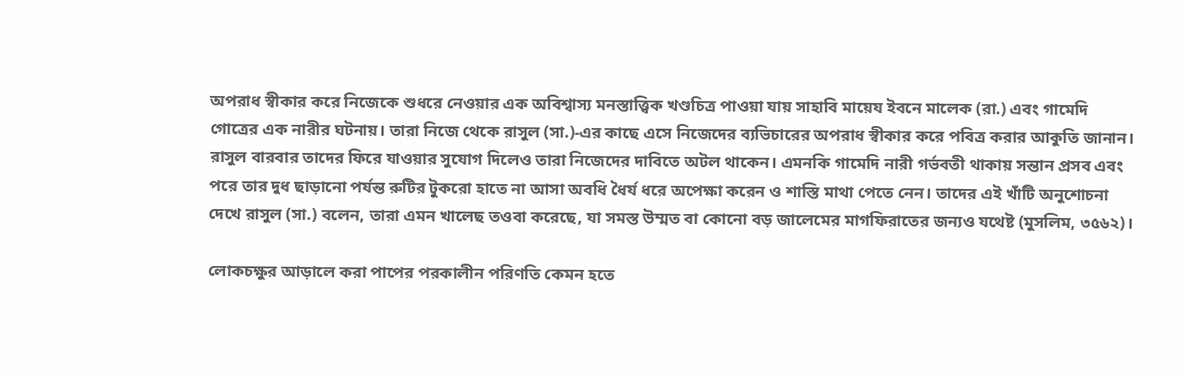অপরাধ স্বীকার করে নিজেকে শুধরে নেওয়ার এক অবিশ্বাস্য মনস্তাত্ত্বিক খণ্ডচিত্র পাওয়া যায় সাহাবি মায়েয ইবনে মালেক (রা.) এবং গামেদি গোত্রের এক নারীর ঘটনায়। তারা নিজে থেকে রাসুল (সা.)-এর কাছে এসে নিজেদের ব্যভিচারের অপরাধ স্বীকার করে পবিত্র করার আকুতি জানান। রাসুল বারবার তাদের ফিরে যাওয়ার সুযোগ দিলেও তারা নিজেদের দাবিতে অটল থাকেন। এমনকি গামেদি নারী গর্ভবতী থাকায় সন্তান প্রসব এবং পরে তার দুধ ছাড়ানো পর্যন্ত রুটির টুকরো হাতে না আসা অবধি ধৈর্য ধরে অপেক্ষা করেন ও শাস্তি মাথা পেতে নেন। তাদের এই খাঁটি অনুশোচনা দেখে রাসুল (সা.) বলেন, তারা এমন খালেছ তওবা করেছে, যা সমস্ত উম্মত বা কোনো বড় জালেমের মাগফিরাতের জন্যও যথেষ্ট (মুসলিম, ৩৫৬২)।

লোকচক্ষুর আড়ালে করা পাপের পরকালীন পরিণতি কেমন হতে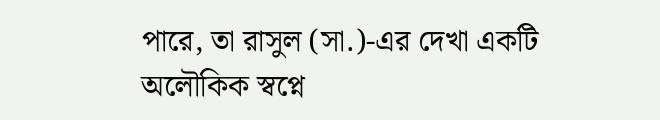পারে, তা রাসুল (সা.)-এর দেখা একটি অলৌকিক স্বপ্নে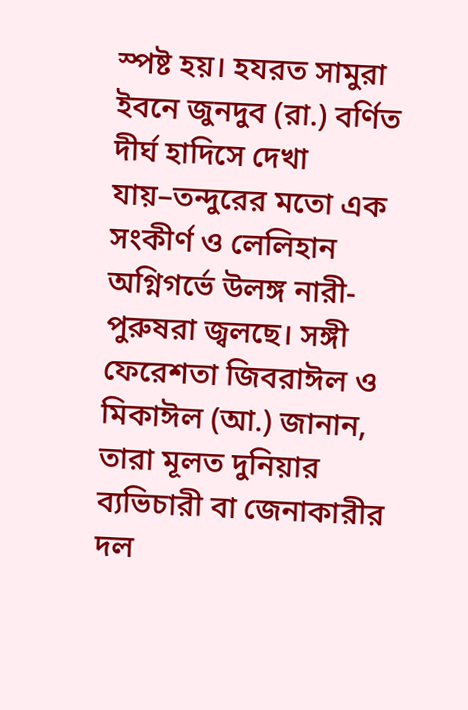স্পষ্ট হয়। হযরত সামুরা ইবনে জুনদুব (রা.) বর্ণিত দীর্ঘ হাদিসে দেখা যায়–তন্দুরের মতো এক সংকীর্ণ ও লেলিহান অগ্নিগর্ভে উলঙ্গ নারী-পুরুষরা জ্বলছে। সঙ্গী ফেরেশতা জিবরাঈল ও মিকাঈল (আ.) জানান, তারা মূলত দুনিয়ার ব্যভিচারী বা জেনাকারীর দল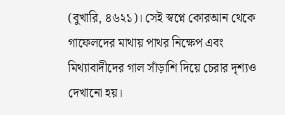(বুখারি, ৪৬২১)। সেই স্বপ্নে কোরআন থেকে গাফেলদের মাথায় পাথর নিক্ষেপ এবং মিথ্যাবাদীদের গাল সাঁড়াশি দিয়ে চেরার দৃশ্যও দেখানো হয়।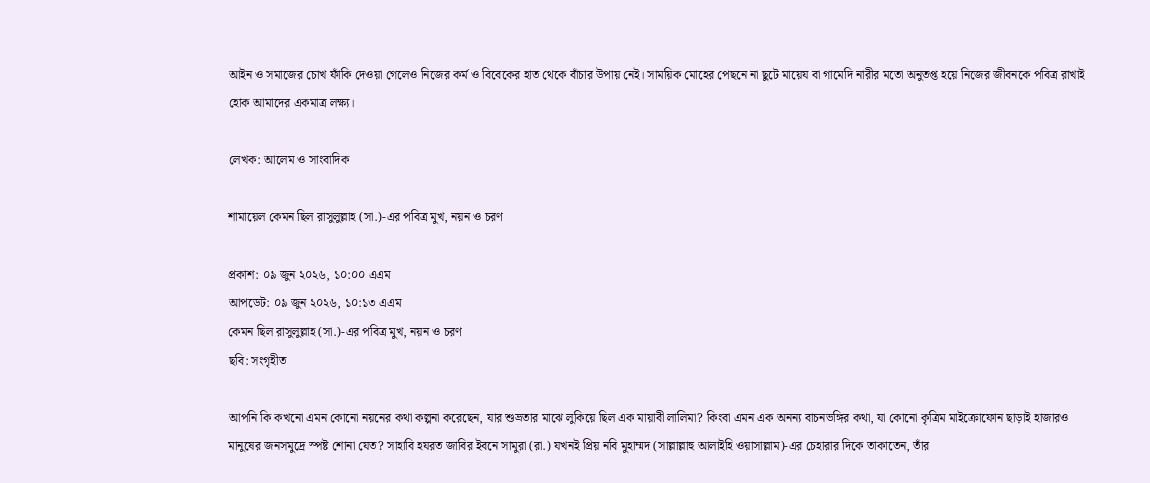আইন ও সমাজের চোখ ফাঁকি দেওয়া গেলেও নিজের কর্ম ও বিবেকের হাত থেকে বাঁচার উপায় নেই। সাময়িক মোহের পেছনে না ছুটে মায়েয বা গামেদি নারীর মতো অনুতপ্ত হয়ে নিজের জীবনকে পবিত্র রাখাই হোক আমাদের একমাত্র লক্ষ্য।

লেখক: আলেম ও সাংবাদিক

শামায়েল কেমন ছিল রাসুলুল্লাহ (সা.)-এর পবিত্র মুখ, নয়ন ও চরণ

প্রকাশ: ০৯ জুন ২০২৬, ১০:০০ এএম
আপডেট: ০৯ জুন ২০২৬, ১০:১৩ এএম
কেমন ছিল রাসুলুল্লাহ (সা.)-এর পবিত্র মুখ, নয়ন ও চরণ
ছবি: সংগৃহীত

আপনি কি কখনো এমন কোনো নয়নের কথা কল্পনা করেছেন, যার শুভ্রতার মাঝে লুকিয়ে ছিল এক মায়াবী লালিমা? কিংবা এমন এক অনন্য বাচনভঙ্গির কথা, যা কোনো কৃত্রিম মাইক্রোফোন ছাড়াই হাজারও মানুষের জনসমুদ্রে স্পষ্ট শোনা যেত? সাহাবি হযরত জাবির ইবনে সামুরা (রা.) যখনই প্রিয় নবি মুহাম্মদ (সাল্লাল্লাহু আলাইহি ওয়াসাল্লাম)-এর চেহারার দিকে তাকাতেন, তাঁর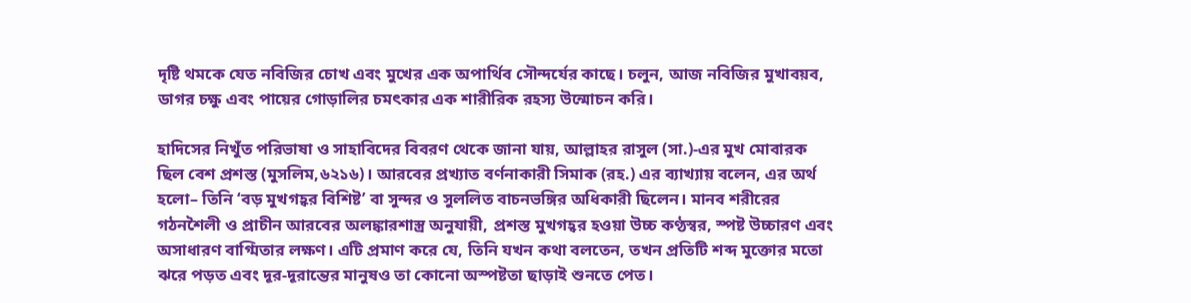দৃষ্টি থমকে যেত নবিজির চোখ এবং মুখের এক অপার্থিব সৌন্দর্যের কাছে। চলুন, আজ নবিজির মুখাবয়ব, ডাগর চক্ষু এবং পায়ের গোড়ালির চমৎকার এক শারীরিক রহস্য উন্মোচন করি।

হাদিসের নিখুঁত পরিভাষা ও সাহাবিদের বিবরণ থেকে জানা যায়, আল্লাহর রাসুল (সা.)-এর মুখ মোবারক ছিল বেশ প্রশস্ত (মুসলিম,৬২১৬)। আরবের প্রখ্যাত বর্ণনাকারী সিমাক (রহ.) এর ব্যাখ্যায় বলেন, এর অর্থ হলো– তিনি ‘বড় মুখগহ্বর বিশিষ্ট’ বা সুন্দর ও সুললিত বাচনভঙ্গির অধিকারী ছিলেন। মানব শরীরের গঠনশৈলী ও প্রাচীন আরবের অলঙ্কারশাস্ত্র অনুযায়ী, প্রশস্ত মুখগহ্বর হওয়া উচ্চ কণ্ঠস্বর, স্পষ্ট উচ্চারণ এবং অসাধারণ বাগ্মিতার লক্ষণ। এটি প্রমাণ করে যে, তিনি যখন কথা বলতেন, তখন প্রতিটি শব্দ মুক্তোর মতো ঝরে পড়ত এবং দূর-দূরান্তের মানুষও তা কোনো অস্পষ্টতা ছাড়াই শুনতে পেত।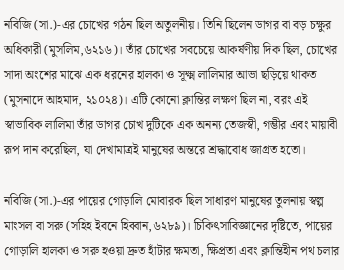নবিজি (সা.)-এর চোখের গঠন ছিল অতুলনীয়। তিনি ছিলেন ডাগর বা বড় চক্ষুর অধিকারী (মুসলিম,৬২১৬)। তাঁর চোখের সবচেয়ে আকর্ষণীয় দিক ছিল, চোখের সাদা অংশের মাঝে এক ধরনের হালকা ও সূক্ষ্ম লালিমার আভা ছড়িয়ে থাকত (মুসনাদে আহমাদ, ২১০২৪)। এটি কোনো ক্লান্তির লক্ষণ ছিল না, বরং এই স্বাভাবিক লালিমা তাঁর ডাগর চোখ দুটিকে এক অনন্য তেজস্বী, গম্ভীর এবং মায়াবী রূপ দান করেছিল, যা দেখামাত্রই মানুষের অন্তরে শ্রদ্ধাবোধ জাগ্রত হতো।

নবিজি (সা.)-এর পায়ের গোড়ালি মোবারক ছিল সাধারণ মানুষের তুলনায় স্বল্প মাংসল বা সরু (সহিহ ইবনে হিব্বান,৬২৮৯)। চিকিৎসাবিজ্ঞানের দৃষ্টিতে, পায়ের গোড়ালি হালকা ও সরু হওয়া দ্রুত হাঁটার ক্ষমতা, ক্ষিপ্রতা এবং ক্লান্তিহীন পথ চলার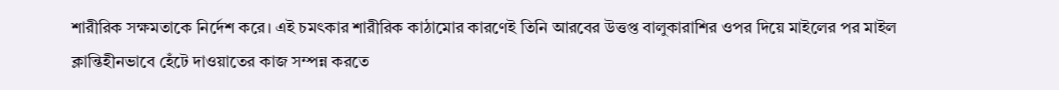শারীরিক সক্ষমতাকে নির্দেশ করে। এই চমৎকার শারীরিক কাঠামোর কারণেই তিনি আরবের উত্তপ্ত বালুকারাশির ওপর দিয়ে মাইলের পর মাইল ক্লান্তিহীনভাবে হেঁটে দাওয়াতের কাজ সম্পন্ন করতে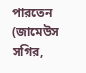পারতেন (জামেউস সগির,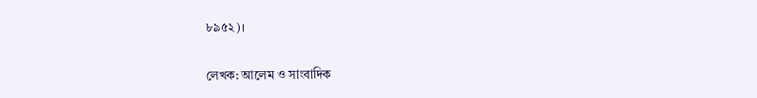৮৯৫২)।

লেখক: আলেম ও সাংবাদিক